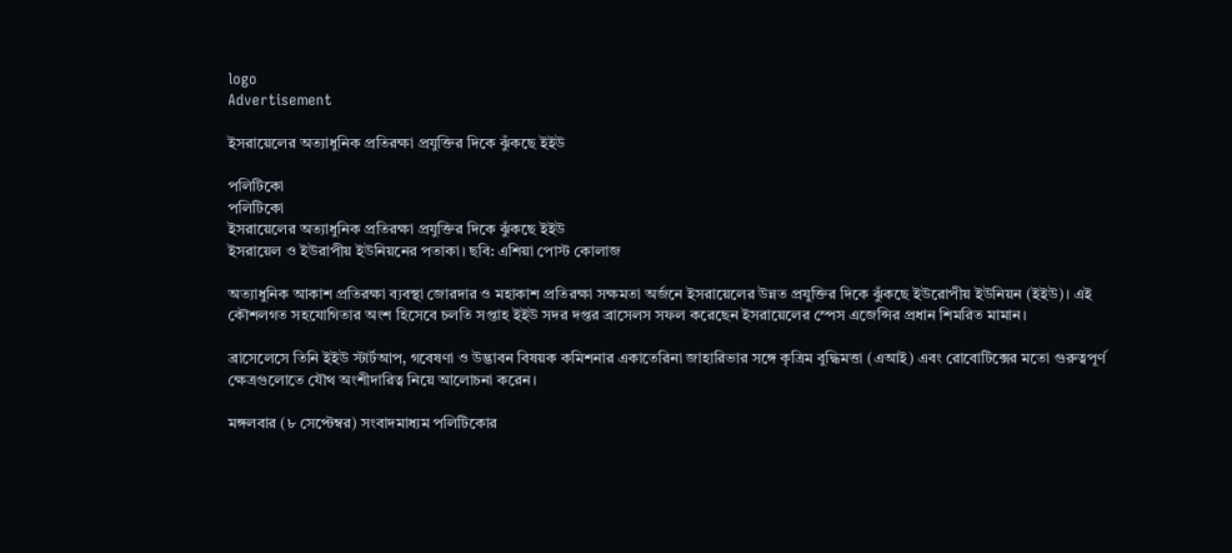logo
Advertisement

ইসরায়েলের অত্যাধুনিক প্রতিরক্ষা প্রযুক্তির দিকে ঝুঁকছে ইইউ

পলিটিকো
পলিটিকো
ইসরায়েলের অত্যাধুনিক প্রতিরক্ষা প্রযুক্তির দিকে ঝুঁকছে ইইউ
ইসরায়েল ও ইউরাপীয় ইউনিয়নের পতাকা। ছবি: এশিয়া পোস্ট কোলাজ

অত্যাধুনিক আকাশ প্রতিরক্ষা ব্যবস্থা জোরদার ও মহাকাশ প্রতিরক্ষা সক্ষমতা অর্জনে ইসরায়েলের উন্নত প্রযুক্তির দিকে ঝুঁকছে ইউরোপীয় ইউনিয়ন (ইইউ)। এই কৌশলগত সহযোগিতার অংশ হিসেবে চলতি সপ্তাহ ইইউ সদর দপ্তর ব্রাসেলস সফল করেছেন ইসরায়েলের স্পেস এজেন্সির প্রধান শিমরিত মামান।

ব্রাসেলেসে তিনি ইইউ স্টার্টআপ, গবেষণা ও উদ্ভাবন বিষয়ক কমিশনার একাতেরিনা জাহারিভার সঙ্গে কৃত্রিম বুদ্ধিমত্তা (এআই) এবং রোবোটিক্সের মতো গুরুত্বপূর্ণ ক্ষেত্রগুলোতে যৌথ অংশীদারিত্ব নিয়ে আলোচনা করেন।

মঙ্গলবার (৮ সেপ্টেম্বর) সংবাদমাধ্যম পলিটিকোর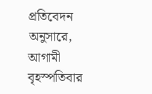প্রতিবেদন অনুসারে, আগামী বৃহস্পতিবার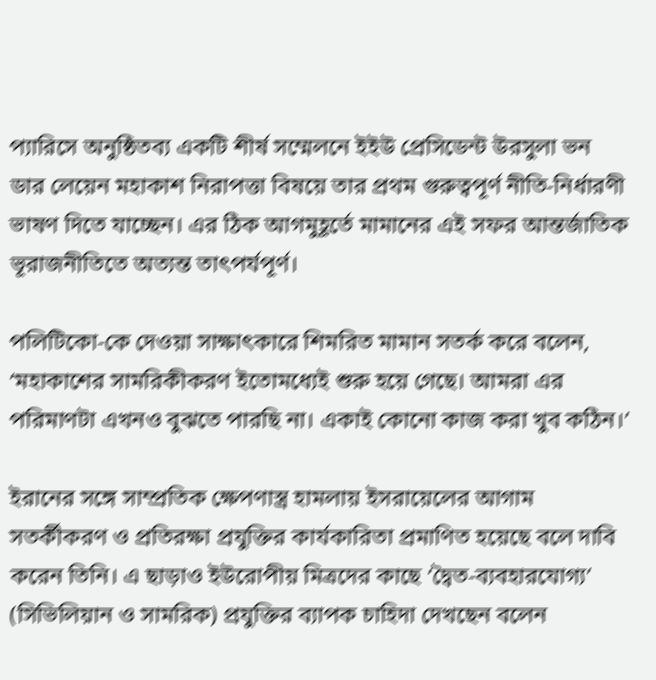প্যারিসে অনুষ্ঠিতব্য একটি শীর্ষ সম্মেলনে ইইউ প্রেসিডেন্ট উরসুলা ভন ডার লেয়েন মহাকাশ নিরাপত্তা বিষয়ে তার প্রথম গুরুত্বপূর্ণ নীতি-নির্ধারণী ভাষণ দিতে যাচ্ছেন। এর ঠিক আগমুহূর্তে মামানের এই সফর আন্তর্জাতিক ভূরাজনীতিতে অত্যন্ত তাৎপর্যপূর্ণ।

পলিটিকো-কে দেওয়া সাক্ষাৎকারে শিমরিত মামান সতর্ক করে বলেন, ‘মহাকাশের সামরিকীকরণ ইতোমধ্যেই শুরু হয়ে গেছে। আমরা এর পরিমাণটা এখনও বুঝতে পারছি না। একাই কোনো কাজ করা খুব কঠিন।’

ইরানের সঙ্গে সাম্প্রতিক ক্ষেপণাস্ত্র হামলায় ইসরায়েলের আগাম সতর্কীকরণ ও প্রতিরক্ষা প্রযুক্তির কার্যকারিতা প্রমাণিত হয়েছে বলে দাবি করেন তিনি। এ ছাড়াও ইউরোপীয় মিত্রদের কাছে ‘দ্বৈত-ব্যবহারযোগ্য’ (সিভিলিয়ান ও সামরিক) প্রযুক্তির ব্যাপক চাহিদা দেখছেন বলেন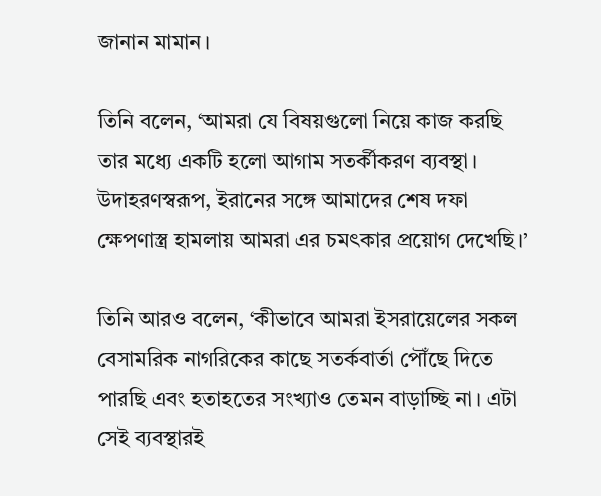জানান মামান।

তিনি বলেন, ‘আমরা যে বিষয়গুলো নিয়ে কাজ করছি তার মধ্যে একটি হলো আগাম সতর্কীকরণ ব্যবস্থা। উদাহরণস্বরূপ, ইরানের সঙ্গে আমাদের শেষ দফা ক্ষেপণাস্ত্র হামলায় আমরা এর চমৎকার প্রয়োগ দেখেছি।’

তিনি আরও বলেন, ‘কীভাবে আমরা ইসরায়েলের সকল বেসামরিক নাগরিকের কাছে সতর্কবার্তা পৌঁছে দিতে পারছি এবং হতাহতের সংখ্যাও তেমন বাড়াচ্ছি না। এটা সেই ব্যবস্থারই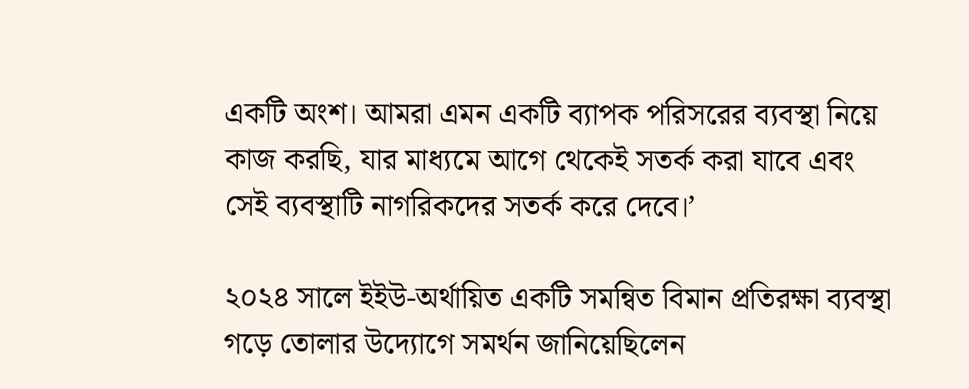একটি অংশ। আমরা এমন একটি ব্যাপক পরিসরের ব্যবস্থা নিয়ে কাজ করছি, যার মাধ্যমে আগে থেকেই সতর্ক করা যাবে এবং সেই ব্যবস্থাটি নাগরিকদের সতর্ক করে দেবে।’

২০২৪ সালে ইইউ-অর্থায়িত একটি সমন্বিত বিমান প্রতিরক্ষা ব্যবস্থা গড়ে তোলার উদ্যোগে সমর্থন জানিয়েছিলেন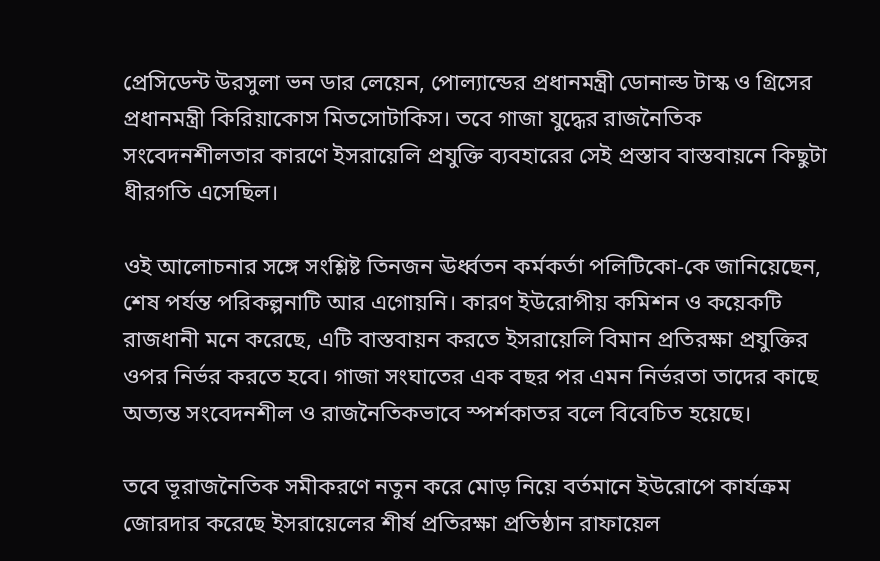প্রেসিডেন্ট উরসুলা ভন ডার লেয়েন, পোল্যান্ডের প্রধানমন্ত্রী ডোনাল্ড টাস্ক ও গ্রিসের প্রধানমন্ত্রী কিরিয়াকোস মিতসোটাকিস। তবে গাজা যুদ্ধের রাজনৈতিক সংবেদনশীলতার কারণে ইসরায়েলি প্রযুক্তি ব্যবহারের সেই প্রস্তাব বাস্তবায়নে কিছুটা ধীরগতি এসেছিল।

ওই আলোচনার সঙ্গে সংশ্লিষ্ট তিনজন ঊর্ধ্বতন কর্মকর্তা পলিটিকো-কে জানিয়েছেন, শেষ পর্যন্ত পরিকল্পনাটি আর এগোয়নি। কারণ ইউরোপীয় কমিশন ও কয়েকটি রাজধানী মনে করেছে, এটি বাস্তবায়ন করতে ইসরায়েলি বিমান প্রতিরক্ষা প্রযুক্তির ওপর নির্ভর করতে হবে। গাজা সংঘাতের এক বছর পর এমন নির্ভরতা তাদের কাছে অত্যন্ত সংবেদনশীল ও রাজনৈতিকভাবে স্পর্শকাতর বলে বিবেচিত হয়েছে।

তবে ভূরাজনৈতিক সমীকরণে নতুন করে মোড় নিয়ে বর্তমানে ইউরোপে কার্যক্রম জোরদার করেছে ইসরায়েলের শীর্ষ প্রতিরক্ষা প্রতিষ্ঠান রাফায়েল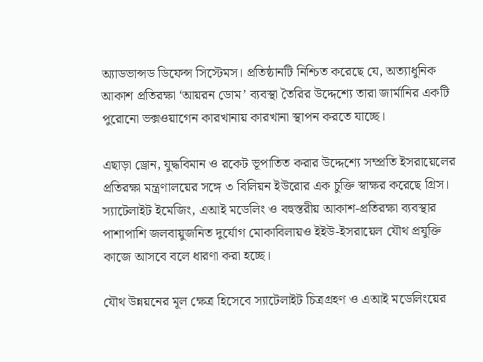অ্যাডভান্সড ডিফেন্স সিস্টেমস। প্রতিষ্ঠানটি নিশ্চিত করেছে যে, অত্যাধুনিক আকাশ প্রতিরক্ষা ‘আয়রন ডোম’ ব্যবস্থা তৈরির উদ্দেশ্যে তারা জার্মানির একটি পুরোনো ভক্সওয়াগেন কারখানায় কারখানা স্থাপন করতে যাচ্ছে।

এছাড়া ড্রোন, যুদ্ধবিমান ও রকেট ভূপাতিত করার উদ্দেশ্যে সম্প্রতি ইসরায়েলের প্রতিরক্ষা মন্ত্রণালয়ের সঙ্গে ৩ বিলিয়ন ইউরোর এক চুক্তি স্বাক্ষর করেছে গ্রিস। স্যাটেলাইট ইমেজিং, এআই মডেলিং ও বহুস্তরীয় আকাশ-প্রতিরক্ষা ব্যবস্থার পাশাপাশি জলবায়ুজনিত দুর্যোগ মোকাবিলায়ও ইইউ-ইসরায়েল যৌথ প্রযুক্তি কাজে আসবে বলে ধারণা করা হচ্ছে।

যৌথ উন্নয়নের মূল ক্ষেত্র হিসেবে স্যাটেলাইট চিত্রগ্রহণ ও এআই মডেলিংয়ের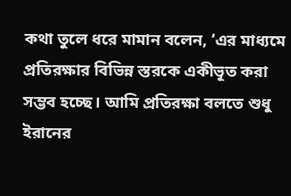কথা তুলে ধরে মামান বলেন, ‘এর মাধ্যমে প্রতিরক্ষার বিভিন্ন স্তরকে একীভূত করা সম্ভব হচ্ছে। আমি প্রতিরক্ষা বলতে শুধু ইরানের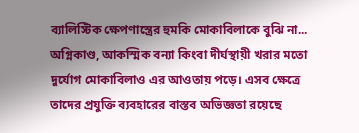ব্যালিস্টিক ক্ষেপণাস্ত্রের হুমকি মোকাবিলাকে বুঝি না... অগ্নিকাণ্ড, আকস্মিক বন্যা কিংবা দীর্ঘস্থায়ী খরার মতো দুর্যোগ মোকাবিলাও এর আওতায় পড়ে। এসব ক্ষেত্রে তাদের প্রযুক্তি ব্যবহারের বাস্তব অভিজ্ঞতা রয়েছে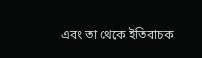এবং তা থেকে ইতিবাচক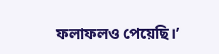ফলাফলও পেয়েছি।’